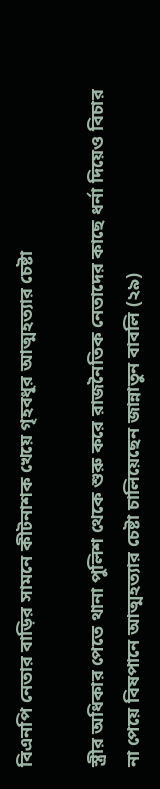বিএনপি নেতার বাড়ির সামনে কীটনাশক খেয়ে গৃহবধূর আত্মহত্যার চেষ্টা

স্ত্রীর অধিকার পেতে থানা পুলিশ থেকে শুরু করে রাজনৈতিক নেতাদের কাছে ধর্না দিয়েও বিচার না পেয়ে বিষপানে আত্মহত্যার চেষ্টা চালিয়েছেন জান্নাতুন বাবলি (২৯)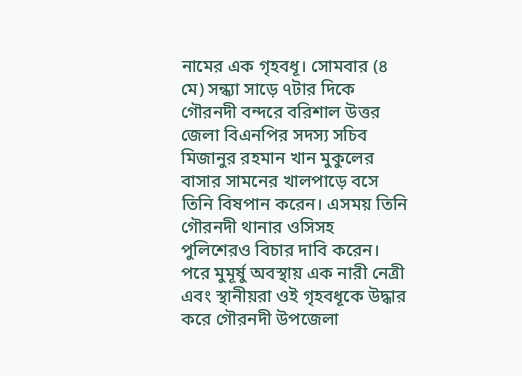নামের এক গৃহবধূ। সোমবার (৪ মে) সন্ধ্যা সাড়ে ৭টার দিকে গৌরনদী বন্দরে বরিশাল উত্তর জেলা বিএনপির সদস্য সচিব মিজানুর রহমান খান মুকুলের বাসার সামনের খালপাড়ে বসে তিনি বিষপান করেন। এসময় তিনি গৌরনদী থানার ওসিসহ পুলিশেরও বিচার দাবি করেন। পরে মুমূর্ষু অবস্থায় এক নারী নেত্রী এবং স্থানীয়রা ওই গৃহবধূকে উদ্ধার করে গৌরনদী উপজেলা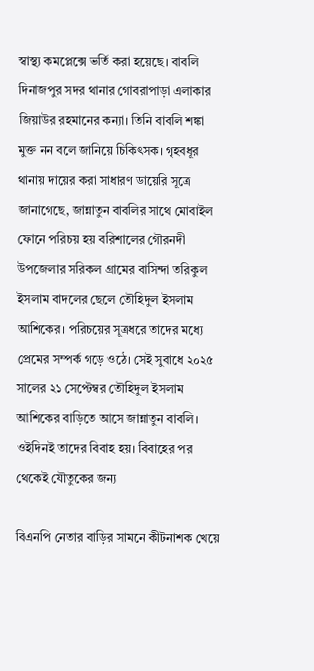স্বাস্থ্য কমপ্লেক্সে ভর্তি করা হয়েছে। বাবলি দিনাজপুর সদর থানার গোবরাপাড়া এলাকার জিয়াউর রহমানের কন্যা। তিনি বাবলি শঙ্কা মুক্ত নন বলে জানিয়ে চিকিৎসক। গৃহবধূর থানায় দায়ের করা সাধারণ ডায়েরি সূত্রে জানাগেছে, জান্নাতুন বাবলির সাথে মোবাইল ফোনে পরিচয় হয় বরিশালের গৌরনদী উপজেলার সরিকল গ্রামের বাসিন্দা তরিকুল ইসলাম বাদলের ছেলে তৌহিদুল ইসলাম আশিকের। পরিচয়ের সূত্রধরে তাদের মধ্যে প্রেমের সম্পর্ক গড়ে ওঠে। সেই সুবাধে ২০২৫ সালের ২১ সেপ্টেম্বর তৌহিদুল ইসলাম আশিকের বাড়িতে আসে জান্নাতুন বাবলি। ওইদিনই তাদের বিবাহ হয়। বিবাহের পর থেকেই যৌতুকের জন্য

বিএনপি নেতার বাড়ির সামনে কীটনাশক খেয়ে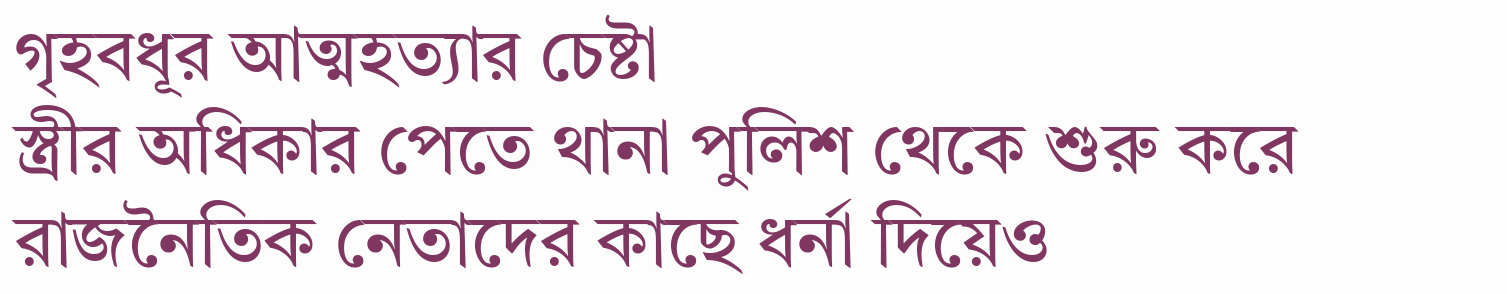গৃহবধূর আত্মহত্যার চেষ্টা
স্ত্রীর অধিকার পেতে থানা পুলিশ থেকে শুরু করে রাজনৈতিক নেতাদের কাছে ধর্না দিয়েও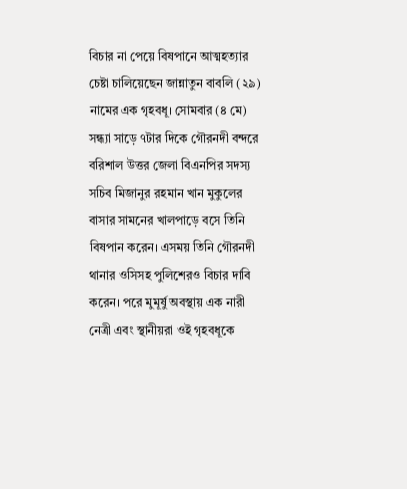বিচার না পেয়ে বিষপানে আত্মহত্যার চেষ্টা চালিয়েছেন জান্নাতুন বাবলি (২৯) নামের এক গৃহবধূ। সোমবার (৪ মে) সন্ধ্যা সাড়ে ৭টার দিকে গৌরনদী বন্দরে বরিশাল উত্তর জেলা বিএনপির সদস্য সচিব মিজানুর রহমান খান মুকুলের বাসার সামনের খালপাড়ে বসে তিনি বিষপান করেন। এসময় তিনি গৌরনদী থানার ওসিসহ পুলিশেরও বিচার দাবি করেন। পরে মুমূর্ষু অবস্থায় এক নারী নেত্রী এবং স্থানীয়রা ওই গৃহবধূকে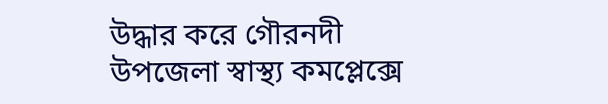উদ্ধার করে গৌরনদী উপজেলা স্বাস্থ্য কমপ্লেক্সে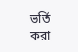ভর্তি করা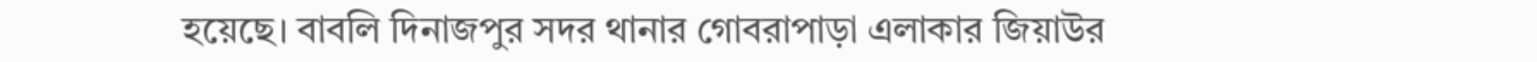হয়েছে। বাবলি দিনাজপুর সদর থানার গোবরাপাড়া এলাকার জিয়াউর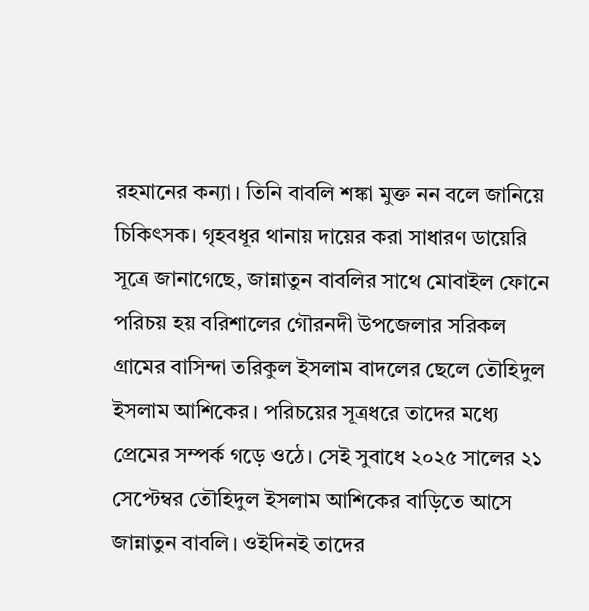রহমানের কন্যা। তিনি বাবলি শঙ্কা মুক্ত নন বলে জানিয়ে চিকিৎসক। গৃহবধূর থানায় দায়ের করা সাধারণ ডায়েরি সূত্রে জানাগেছে, জান্নাতুন বাবলির সাথে মোবাইল ফোনে পরিচয় হয় বরিশালের গৌরনদী উপজেলার সরিকল গ্রামের বাসিন্দা তরিকুল ইসলাম বাদলের ছেলে তৌহিদুল ইসলাম আশিকের। পরিচয়ের সূত্রধরে তাদের মধ্যে প্রেমের সম্পর্ক গড়ে ওঠে। সেই সুবাধে ২০২৫ সালের ২১ সেপ্টেম্বর তৌহিদুল ইসলাম আশিকের বাড়িতে আসে জান্নাতুন বাবলি। ওইদিনই তাদের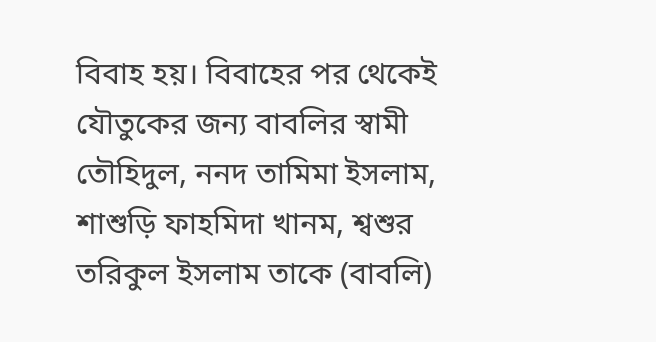বিবাহ হয়। বিবাহের পর থেকেই যৌতুকের জন্য বাবলির স্বামী তৌহিদুল, ননদ তামিমা ইসলাম, শাশুড়ি ফাহমিদা খানম, শ্বশুর তরিকুল ইসলাম তাকে (বাবলি)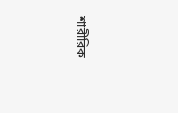শারীরিক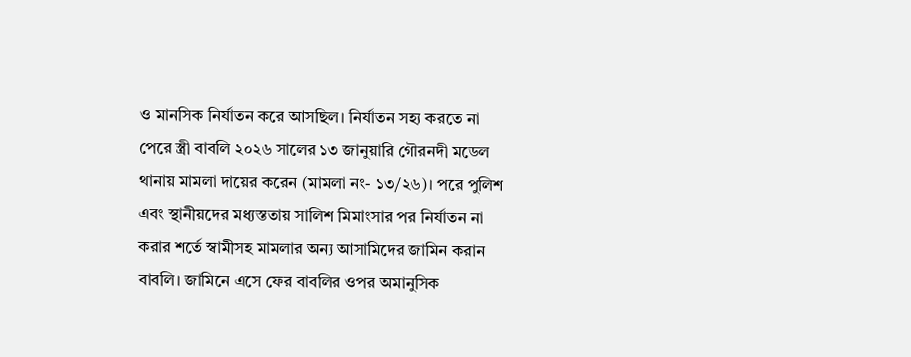ও মানসিক নির্যাতন করে আসছিল। নির্যাতন সহ্য করতে না পেরে স্ত্রী বাবলি ২০২৬ সালের ১৩ জানুয়ারি গৌরনদী মডেল থানায় মামলা দায়ের করেন (মামলা নং- ১৩/২৬)। পরে পুলিশ এবং স্থানীয়দের মধ্যস্ততায় সালিশ মিমাংসার পর নির্যাতন না করার শর্তে স্বামীসহ মামলার অন্য আসামিদের জামিন করান বাবলি। জামিনে এসে ফের বাবলির ওপর অমানুসিক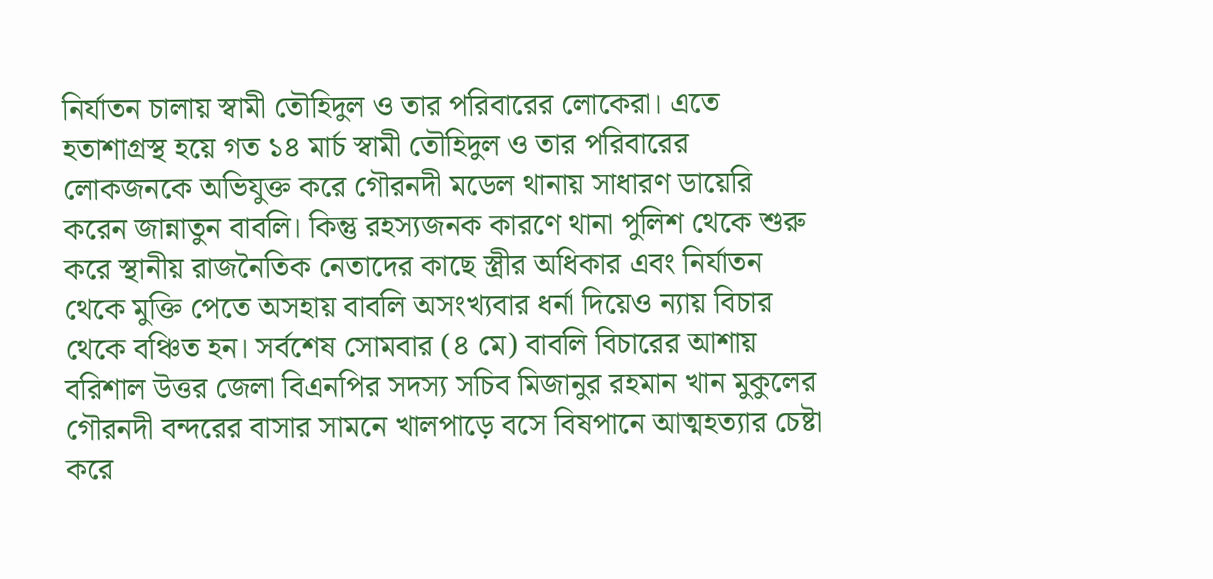নির্যাতন চালায় স্বামী তৌহিদুল ও তার পরিবারের লোকেরা। এতে হতাশাগ্রস্থ হয়ে গত ১৪ মার্চ স্বামী তৌহিদুল ও তার পরিবারের লোকজনকে অভিযুক্ত করে গৌরনদী মডেল থানায় সাধারণ ডায়েরি করেন জান্নাতুন বাবলি। কিন্তু রহস্যজনক কারণে থানা পুলিশ থেকে শুরু করে স্থানীয় রাজনৈতিক নেতাদের কাছে স্ত্রীর অধিকার এবং নির্যাতন থেকে মুক্তি পেতে অসহায় বাবলি অসংখ্যবার ধর্না দিয়েও ন্যায় বিচার থেকে বঞ্চিত হন। সর্বশেষ সোমবার (৪ মে) বাবলি বিচারের আশায় বরিশাল উত্তর জেলা বিএনপির সদস্য সচিব মিজানুর রহমান খান মুকুলের গৌরনদী বন্দরের বাসার সামনে খালপাড়ে বসে বিষপানে আত্মহত্যার চেষ্টা করে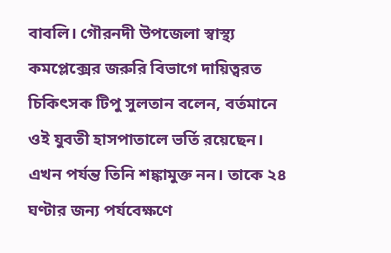বাবলি। গৌরনদী উপজেলা স্বাস্থ্য কমপ্লেক্সের জরুরি বিভাগে দায়িত্বরত চিকিৎসক টিপু সুলতান বলেন, বর্তমানে ওই যুবতী হাসপাতালে ভর্তি রয়েছেন। এখন পর্যন্ত তিনি শঙ্কামুক্ত নন। তাকে ২৪ ঘণ্টার জন্য পর্যবেক্ষণে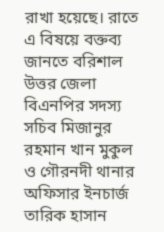রাখা হয়েছে। রাতে এ বিষয়ে বক্তব্য জানতে বরিশাল উত্তর জেলা বিএনপির সদস্য সচিব মিজানুর রহমান খান মুকুল ও গৌরনদী থানার অফিসার ইনচার্জ তারিক হাসান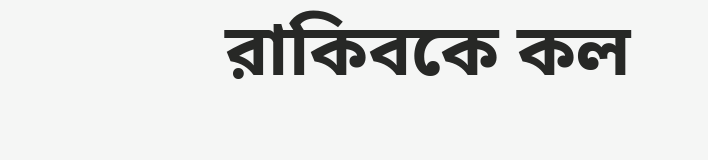রাকিবকে কল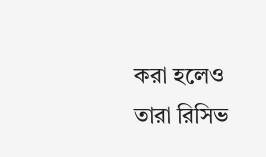করা হলেও তারা রিসিভ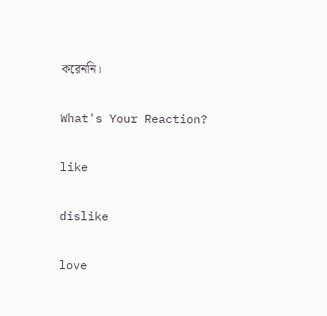করেননি।

What's Your Reaction?

like

dislike

love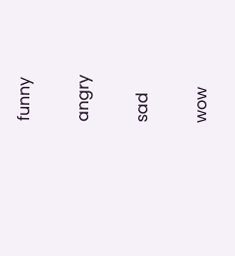funny

angry

sad

wow